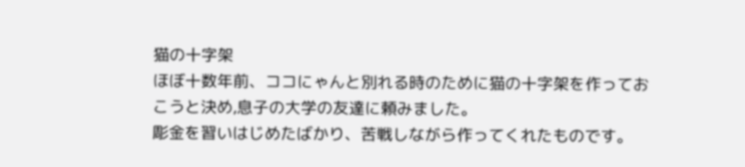猫の十字架
ほぼ十数年前、ココにゃんと別れる時のために猫の十字架を作っておこうと決め,息子の大学の友達に頼みました。
彫金を習いはじめたばかり、苦戦しながら作ってくれたものです。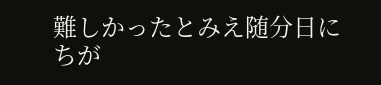難しかったとみえ随分日にちが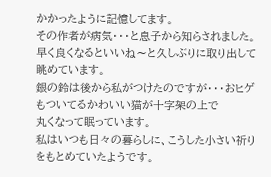かかったように記憶してます。
その作者が病気・・・と息子から知らされました。早く良くなるといいね〜と久しぶりに取り出して眺めています。
銀の鈴は後から私がつけたのですが・・・おヒゲもついてるかわいい猫が十字架の上で
丸くなって眠っています。
私はいつも日々の暮らしに、こうした小さい祈りをもとめていたようです。